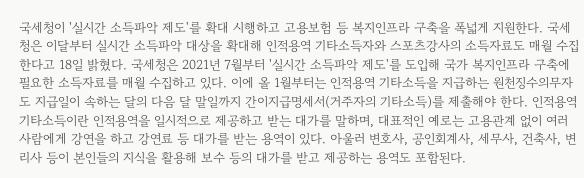국세청이 '실시간 소득파악 제도'를 확대 시행하고 고용보험 등 복지인프라 구축을 폭넓게 지원한다. 국세청은 이달부터 실시간 소득파악 대상을 확대해 인적용역 기타소득자와 스포츠강사의 소득자료도 매월 수집한다고 18일 밝혔다. 국세청은 2021년 7월부터 '실시간 소득파악 제도'를 도입해 국가 복지인프라 구축에 필요한 소득자료를 매월 수집하고 있다. 이에 올 1월부터는 인적용역 기타소득을 지급하는 원천징수의무자도 지급일이 속하는 달의 다음 달 말일까지 간이지급명세서(거주자의 기타소득)를 제출해야 한다. 인적용역 기타소득이란 인적용역을 일시적으로 제공하고 받는 대가를 말하며, 대표적인 예로는 고용관계 없이 여러 사람에게 강연을 하고 강연료 등 대가를 받는 용역이 있다. 아울러 변호사, 공인회계사, 세무사, 건축사, 변리사 등이 본인들의 지식을 활용해 보수 등의 대가를 받고 제공하는 용역도 포함된다.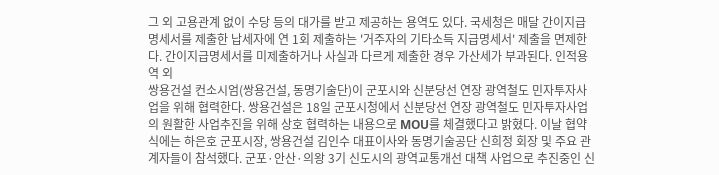그 외 고용관계 없이 수당 등의 대가를 받고 제공하는 용역도 있다. 국세청은 매달 간이지급명세서를 제출한 납세자에 연 1회 제출하는 '거주자의 기타소득 지급명세서' 제출을 면제한다. 간이지급명세서를 미제출하거나 사실과 다르게 제출한 경우 가산세가 부과된다. 인적용역 외
쌍용건설 컨소시엄(쌍용건설, 동명기술단)이 군포시와 신분당선 연장 광역철도 민자투자사업을 위해 협력한다. 쌍용건설은 18일 군포시청에서 신분당선 연장 광역철도 민자투자사업의 원활한 사업추진을 위해 상호 협력하는 내용으로 MOU를 체결했다고 밝혔다. 이날 협약식에는 하은호 군포시장, 쌍용건설 김인수 대표이사와 동명기술공단 신희정 회장 및 주요 관계자들이 참석했다. 군포·안산·의왕 3기 신도시의 광역교통개선 대책 사업으로 추진중인 신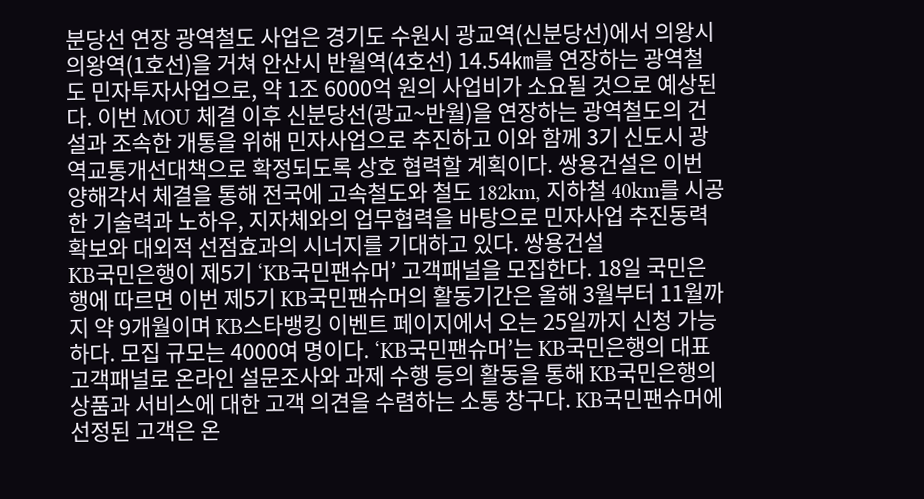분당선 연장 광역철도 사업은 경기도 수원시 광교역(신분당선)에서 의왕시 의왕역(1호선)을 거쳐 안산시 반월역(4호선) 14.54㎞를 연장하는 광역철도 민자투자사업으로, 약 1조 6000억 원의 사업비가 소요될 것으로 예상된다. 이번 MOU 체결 이후 신분당선(광교~반월)을 연장하는 광역철도의 건설과 조속한 개통을 위해 민자사업으로 추진하고 이와 함께 3기 신도시 광역교통개선대책으로 확정되도록 상호 협력할 계획이다. 쌍용건설은 이번 양해각서 체결을 통해 전국에 고속철도와 철도 182km, 지하철 40km를 시공한 기술력과 노하우, 지자체와의 업무협력을 바탕으로 민자사업 추진동력 확보와 대외적 선점효과의 시너지를 기대하고 있다. 쌍용건설
KB국민은행이 제5기 ‘KB국민팬슈머’ 고객패널을 모집한다. 18일 국민은행에 따르면 이번 제5기 KB국민팬슈머의 활동기간은 올해 3월부터 11월까지 약 9개월이며 KB스타뱅킹 이벤트 페이지에서 오는 25일까지 신청 가능하다. 모집 규모는 4000여 명이다. ‘KB국민팬슈머’는 KB국민은행의 대표 고객패널로 온라인 설문조사와 과제 수행 등의 활동을 통해 KB국민은행의 상품과 서비스에 대한 고객 의견을 수렴하는 소통 창구다. KB국민팬슈머에 선정된 고객은 온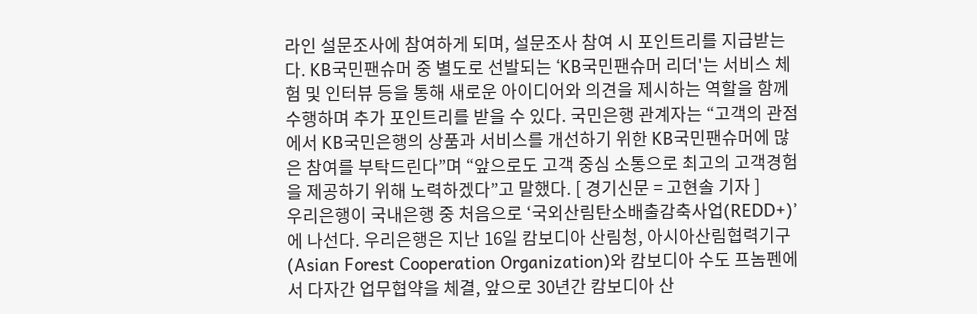라인 설문조사에 참여하게 되며, 설문조사 참여 시 포인트리를 지급받는다. KB국민팬슈머 중 별도로 선발되는 ‘KB국민팬슈머 리더'는 서비스 체험 및 인터뷰 등을 통해 새로운 아이디어와 의견을 제시하는 역할을 함께 수행하며 추가 포인트리를 받을 수 있다. 국민은행 관계자는 “고객의 관점에서 KB국민은행의 상품과 서비스를 개선하기 위한 KB국민팬슈머에 많은 참여를 부탁드린다”며 “앞으로도 고객 중심 소통으로 최고의 고객경험을 제공하기 위해 노력하겠다”고 말했다. [ 경기신문 = 고현솔 기자 ]
우리은행이 국내은행 중 처음으로 ‘국외산림탄소배출감축사업(REDD+)’에 나선다. 우리은행은 지난 16일 캄보디아 산림청, 아시아산림협력기구(Asian Forest Cooperation Organization)와 캄보디아 수도 프놈펜에서 다자간 업무협약을 체결, 앞으로 30년간 캄보디아 산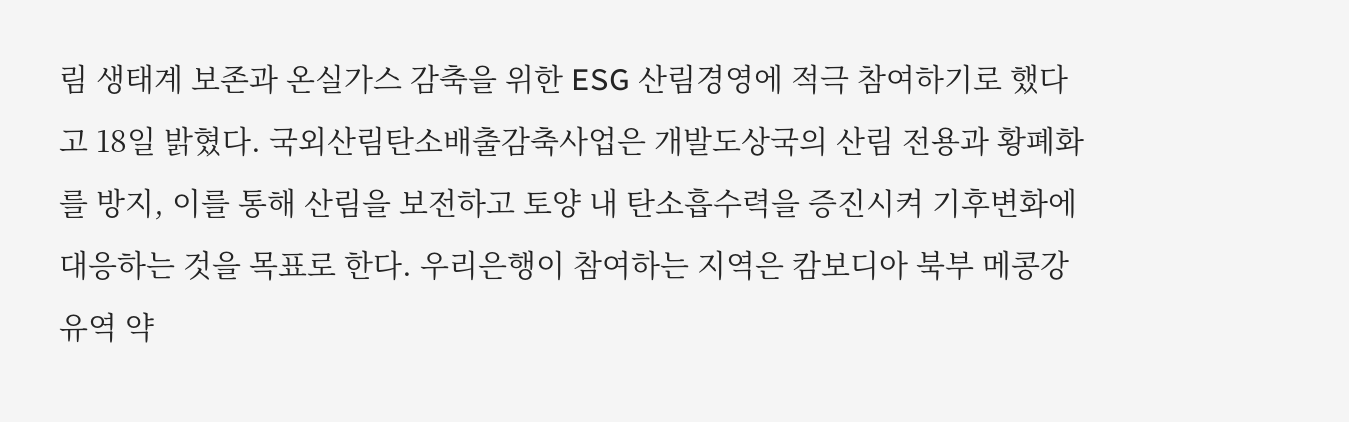림 생태계 보존과 온실가스 감축을 위한 ESG 산림경영에 적극 참여하기로 했다고 18일 밝혔다. 국외산림탄소배출감축사업은 개발도상국의 산림 전용과 황폐화를 방지, 이를 통해 산림을 보전하고 토양 내 탄소흡수력을 증진시켜 기후변화에 대응하는 것을 목표로 한다. 우리은행이 참여하는 지역은 캄보디아 북부 메콩강 유역 약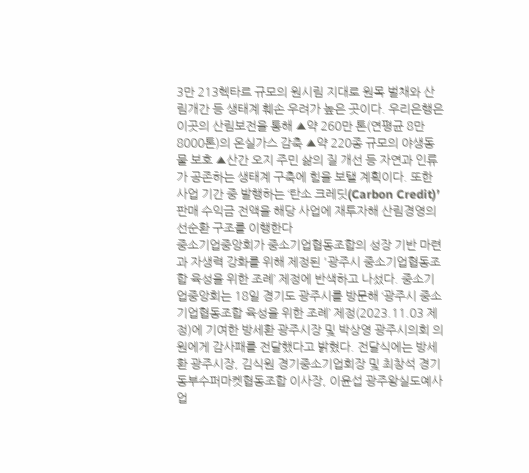3만 213헥타르 규모의 원시림 지대로 원목 벌채와 산림개간 등 생태계 훼손 우려가 높은 곳이다. 우리은행은 이곳의 산림보전을 통해 ▲약 260만 톤(연평균 8만 8000톤)의 온실가스 감축 ▲약 220종 규모의 야생동물 보호 ▲산간 오지 주민 삶의 질 개선 등 자연과 인류가 공존하는 생태계 구축에 힘을 보탤 계획이다. 또한 사업 기간 중 발행하는 ‘탄소 크레딧(Carbon Credit)’ 판매 수익금 전액을 해당 사업에 재투자해 산림경영의 선순환 구조를 이행한다
중소기업중앙회가 중소기업협동조합의 성장 기반 마련과 자생력 강화를 위해 제정된 '광주시 중소기업협동조합 육성을 위한 조례’ 제정에 반색하고 나섰다. 중소기업중앙회는 18일 경기도 광주시를 방문해 ‘광주시 중소기업협동조합 육성을 위한 조례’ 제정(2023.11.03 제정)에 기여한 방세환 광주시장 및 박상영 광주시의회 의원에게 감사패를 전달했다고 밝혔다. 전달식에는 방세환 광주시장, 김식원 경기중소기업회장 및 최창석 경기동부수퍼마켓협동조합 이사장, 이윤섭 광주왕실도예사업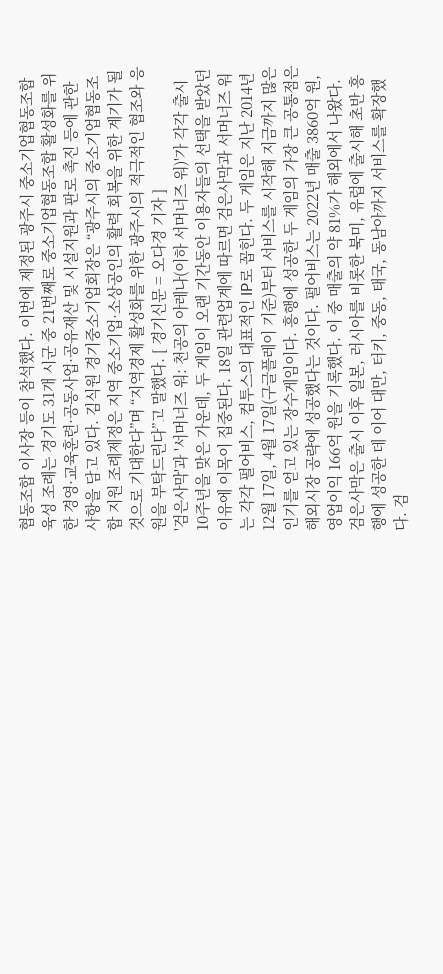협동조합 이사장 등이 참석했다. 이번에 제정된 광주시 중소기업협동조합 육성 조례는 경기도 31개 시군 중 21번째로 중소기업협동조합 활성화를 위한 경영·교육훈련·공동사업·공유재산 및 시설지원과 판로 촉진 등에 관한 사항을 담고 있다. 김식원 경기중소기업회장은 “광주시의 중소기업협동조합 지원 조례제정은 지역 중소기업·소상공인의 활력 회복을 위한 계기가 될 것으로 기대한다”며 “지역경제 활성화를 위한 광주시의 적극적인 협조와 응원을 부탁드린다”고 말했다. [ 경기신문 = 오다경 기자 ]
'검은사막'과 '서머너즈 워: 천공의 아레나(이하 서머너즈 워)'가 각각 출시 10주년을 맞은 가운데, 두 게임이 오랜 기간동안 이용자들의 선택을 받았던 이유에 이목이 집중된다. 18일 관련업계에 따르면 검은사막과 서머너즈 워는 각각 펄어비스, 컴투스의 대표적인 IP로 꼽힌다. 두 게임은 지난 2014년 12월 17일, 4월 17일(구글플레이 기준)부터 서비스를 시작해 지금까지 많은 인기를 얻고 있는 장수게임이다. 흥행에 성공한 두 게임의 가장 큰 공통점은 해외시장 공략에 성공했다는 것이다. 펄어비스는 2022년 매출 3860억 원, 영업이익 166억 원을 기록했다. 이 중 매출의 약 81%가 해외에서 나왔다. 검은사막은 출시 이후 일본, 러시아를 비롯한 북미, 유럽에 출시해 초반 흥행에 성공한 데 이어 대만, 터키, 중동, 태국, 동남아까지 서비스를 확장했다. 검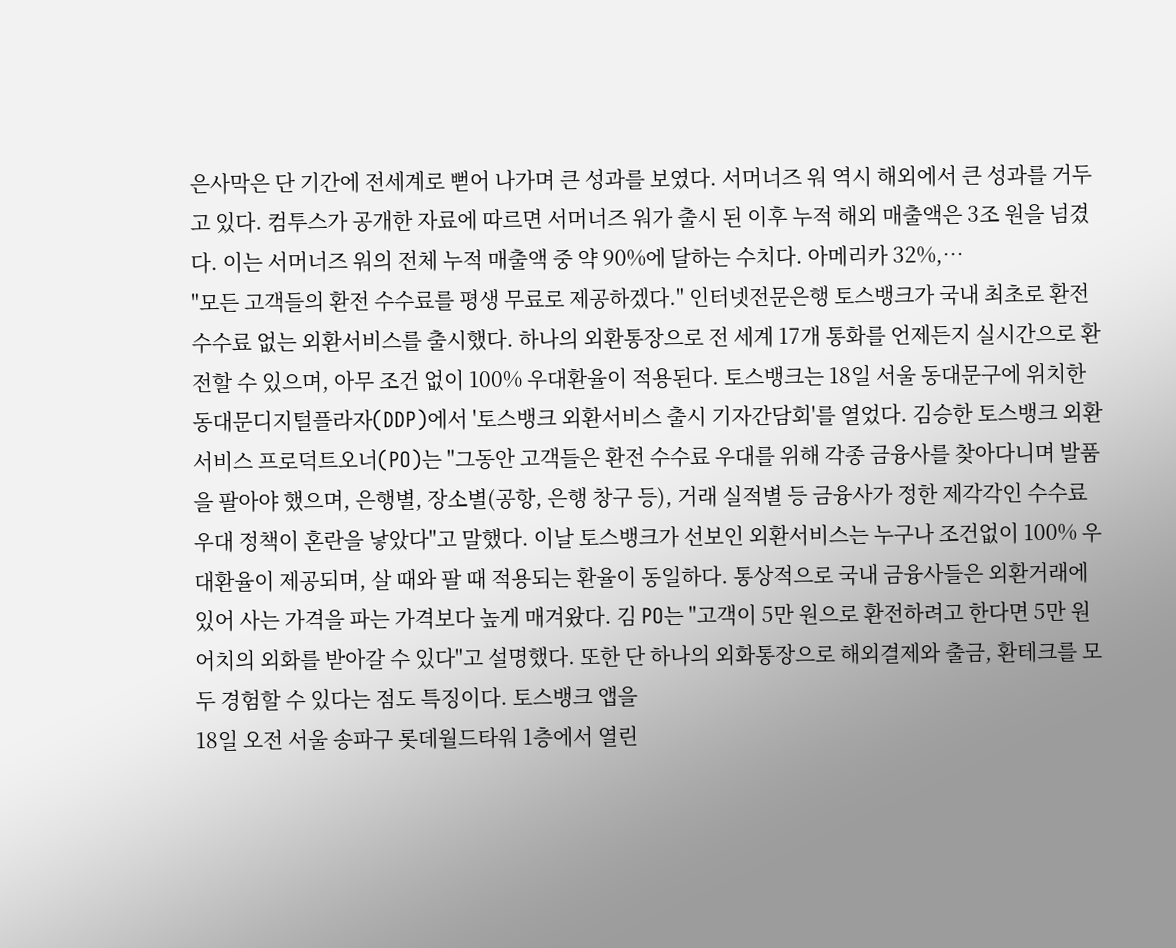은사막은 단 기간에 전세계로 뻗어 나가며 큰 성과를 보였다. 서머너즈 워 역시 해외에서 큰 성과를 거두고 있다. 컴투스가 공개한 자료에 따르면 서머너즈 워가 출시 된 이후 누적 해외 매출액은 3조 원을 넘겼다. 이는 서머너즈 워의 전체 누적 매출액 중 약 90%에 달하는 수치다. 아메리카 32%,…
"모든 고객들의 환전 수수료를 평생 무료로 제공하겠다." 인터넷전문은행 토스뱅크가 국내 최초로 환전 수수료 없는 외환서비스를 출시했다. 하나의 외환통장으로 전 세계 17개 통화를 언제든지 실시간으로 환전할 수 있으며, 아무 조건 없이 100% 우대환율이 적용된다. 토스뱅크는 18일 서울 동대문구에 위치한 동대문디지털플라자(DDP)에서 '토스뱅크 외환서비스 출시 기자간담회'를 열었다. 김승한 토스뱅크 외환서비스 프로덕트오너(PO)는 "그동안 고객들은 환전 수수료 우대를 위해 각종 금융사를 찾아다니며 발품을 팔아야 했으며, 은행별, 장소별(공항, 은행 창구 등), 거래 실적별 등 금융사가 정한 제각각인 수수료 우대 정책이 혼란을 낳았다"고 말했다. 이날 토스뱅크가 선보인 외환서비스는 누구나 조건없이 100% 우대환율이 제공되며, 살 때와 팔 때 적용되는 환율이 동일하다. 통상적으로 국내 금융사들은 외환거래에 있어 사는 가격을 파는 가격보다 높게 매겨왔다. 김 PO는 "고객이 5만 원으로 환전하려고 한다면 5만 원어치의 외화를 받아갈 수 있다"고 설명했다. 또한 단 하나의 외화통장으로 해외결제와 출금, 환테크를 모두 경험할 수 있다는 점도 특징이다. 토스뱅크 앱을
18일 오전 서울 송파구 롯데월드타워 1층에서 열린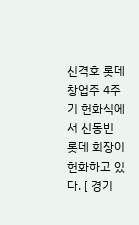신격호 롯데 창업주 4주기 헌화식에서 신동빈 롯데 회장이 헌화하고 있다. [ 경기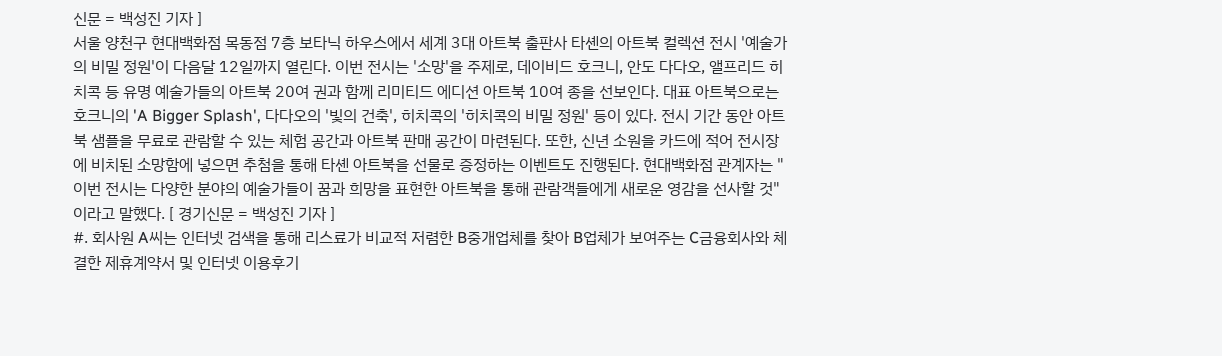신문 = 백성진 기자 ]
서울 양천구 현대백화점 목동점 7층 보타닉 하우스에서 세계 3대 아트북 출판사 타셴의 아트북 컬렉션 전시 '예술가의 비밀 정원'이 다음달 12일까지 열린다. 이번 전시는 '소망'을 주제로, 데이비드 호크니, 안도 다다오, 앨프리드 히치콕 등 유명 예술가들의 아트북 20여 권과 함께 리미티드 에디션 아트북 10여 종을 선보인다. 대표 아트북으로는 호크니의 'A Bigger Splash', 다다오의 '빛의 건축', 히치콕의 '히치콕의 비밀 정원' 등이 있다. 전시 기간 동안 아트북 샘플을 무료로 관람할 수 있는 체험 공간과 아트북 판매 공간이 마련된다. 또한, 신년 소원을 카드에 적어 전시장에 비치된 소망함에 넣으면 추첨을 통해 타셴 아트북을 선물로 증정하는 이벤트도 진행된다. 현대백화점 관계자는 "이번 전시는 다양한 분야의 예술가들이 꿈과 희망을 표현한 아트북을 통해 관람객들에게 새로운 영감을 선사할 것"이라고 말했다. [ 경기신문 = 백성진 기자 ]
#. 회사원 A씨는 인터넷 검색을 통해 리스료가 비교적 저렴한 B중개업체를 찾아 B업체가 보여주는 C금융회사와 체결한 제휴계약서 및 인터넷 이용후기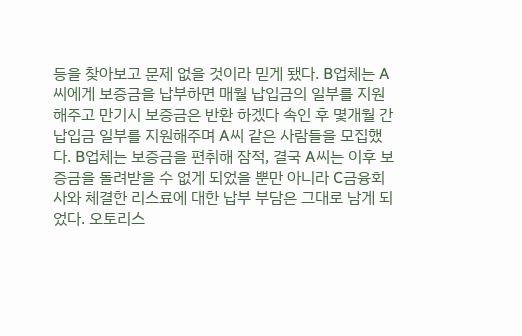등을 찾아보고 문제 없을 것이라 믿게 됐다. B업체는 A씨에게 보증금을 납부하면 매월 납입금의 일부를 지원해주고 만기시 보증금은 반환 하겠다 속인 후 몇개월 간 납입금 일부를 지원해주며 A씨 같은 사람들을 모집했다. B업체는 보증금을 편취해 잠적, 결국 A씨는 이후 보증금을 돌려받을 수 없게 되었을 뿐만 아니라 C금융회사와 체결한 리스료에 대한 납부 부담은 그대로 남게 되었다. 오토리스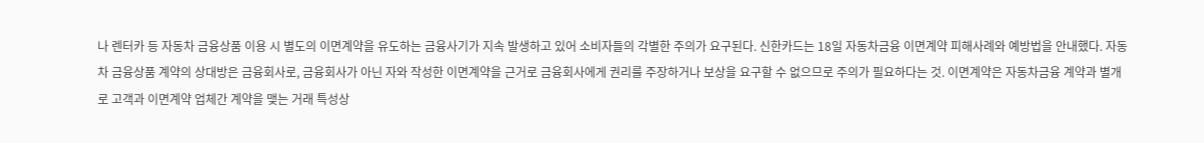나 렌터카 등 자동차 금융상품 이용 시 별도의 이면계약을 유도하는 금융사기가 지속 발생하고 있어 소비자들의 각별한 주의가 요구된다. 신한카드는 18일 자동차금융 이면계약 피해사례와 예방법을 안내했다. 자동차 금융상품 계약의 상대방은 금융회사로, 금융회사가 아닌 자와 작성한 이면계약을 근거로 금융회사에게 권리를 주장하거나 보상을 요구할 수 없으므로 주의가 필요하다는 것. 이면계약은 자동차금융 계약과 별개로 고객과 이면계약 업체간 계약을 맺는 거래 특성상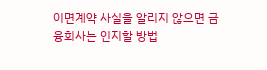이면계약 사실을 알리지 않으면 금융회사는 인지할 방법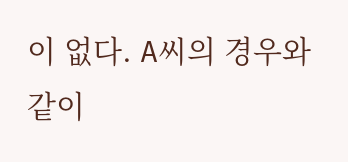이 없다. A씨의 경우와 같이